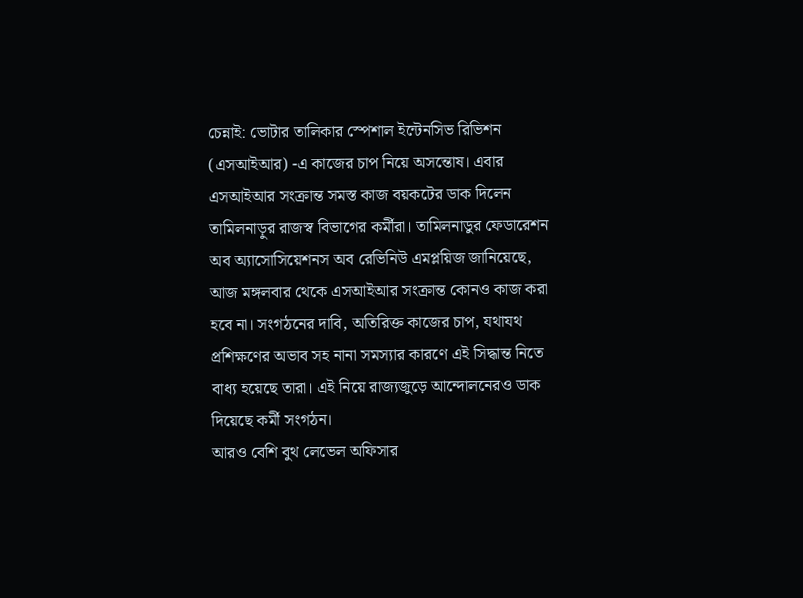চেন্নাই: ভোটার তালিকার স্পেশাল ইন্টেনসিভ রিভিশন (এসআইআর) -এ কাজের চাপ নিয়ে অসন্তোষ। এবার এসআইআর সংক্রান্ত সমস্ত কাজ বয়কটের ডাক দিলেন তামিলনাড়ুর রাজস্ব বিভাগের কর্মীরা। তামিলনাডুর ফেডারেশন অব অ্যাসোসিয়েশনস অব রেভিনিউ এমপ্লয়িজ জানিয়েছে, আজ মঙ্গলবার থেকে এসআইআর সংক্রান্ত কোনও কাজ করা হবে না। সংগঠনের দাবি, অতিরিক্ত কাজের চাপ, যথাযথ প্রশিক্ষণের অভাব সহ নানা সমস্যার কারণে এই সিদ্ধান্ত নিতে বাধ্য হয়েছে তারা। এই নিয়ে রাজ্যজুড়ে আন্দোলনেরও ডাক দিয়েছে কর্মী সংগঠন।
আরও বেশি বুথ লেভেল অফিসার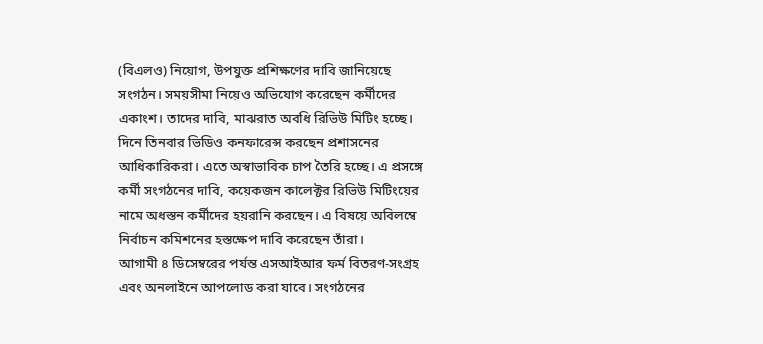(বিএলও) নিয়োগ, উপযুক্ত প্রশিক্ষণের দাবি জানিয়েছে সংগঠন। সময়সীমা নিয়েও অভিযোগ করেছেন কর্মীদের একাংশ। তাদের দাবি, মাঝরাত অবধি রিভিউ মিটিং হচ্ছে। দিনে তিনবার ভিডিও কনফারেন্স করছেন প্রশাসনের আধিকারিকরা। এতে অস্বাভাবিক চাপ তৈরি হচ্ছে। এ প্রসঙ্গে কর্মী সংগঠনের দাবি, কয়েকজন কালেক্টর রিভিউ মিটিংয়ের নামে অধস্তন কর্মীদের হয়রানি করছেন। এ বিষয়ে অবিলম্বে নির্বাচন কমিশনের হস্তক্ষেপ দাবি করেছেন তাঁরা।
আগামী ৪ ডিসেম্বরের পর্যন্ত এসআইআর ফর্ম বিতরণ-সংগ্রহ এবং অনলাইনে আপলোড করা যাবে। সংগঠনের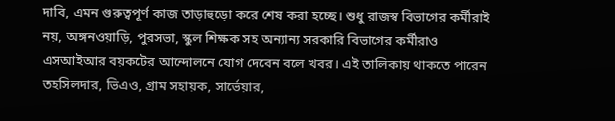দাবি, এমন গুরুত্বপূর্ণ কাজ তাড়াহুড়ো করে শেষ করা হচ্ছে। শুধু রাজস্ব বিভাগের কর্মীরাই নয়, অঙ্গনওয়াড়ি, পুরসভা, স্কুল শিক্ষক সহ অন্যান্য সরকারি বিভাগের কর্মীরাও এসআইআর বয়কটের আন্দোলনে যোগ দেবেন বলে খবর। এই তালিকায় থাকতে পারেন তহসিলদার, ভিএও, গ্রাম সহায়ক, সার্ভেয়ার,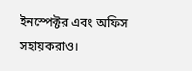ইনস্পেক্টর এবং অফিস সহায়করাও।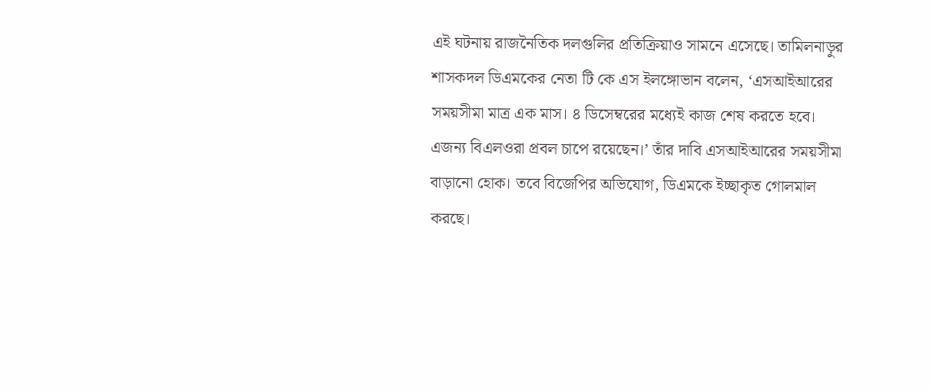এই ঘটনায় রাজনৈতিক দলগুলির প্রতিক্রিয়াও সামনে এসেছে। তামিলনাড়ুর শাসকদল ডিএমকের নেতা টি কে এস ইলঙ্গোভান বলেন, ‘এসআইআরের সময়সীমা মাত্র এক মাস। ৪ ডিসেম্বরের মধ্যেই কাজ শেষ করতে হবে। এজন্য বিএলওরা প্রবল চাপে রয়েছেন।’ তাঁর দাবি এসআইআরের সময়সীমা বাড়ানো হোক। তবে বিজেপির অভিযোগ, ডিএমকে ইচ্ছাকৃত গোলমাল করছে।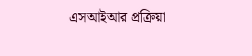এসআইআর প্রক্রিয়া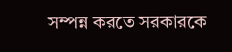সম্পন্ন করতে সরকারকে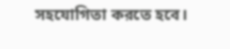সহযোগিতা করতে হবে।